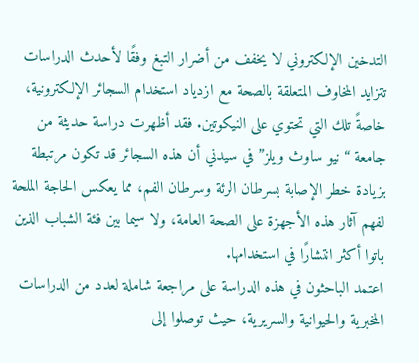التدخين الإلكتروني لا يخفف من أضرار التبغ وفقًا لأحدث الدراسات
تتزايد المخاوف المتعلقة بالصحة مع ازدياد استخدام السجائر الإلكترونية، خاصةً تلك التي تحتوي على النيكوتين. فقد أظهرت دراسة حديثة من جامعة “نيو ساوث ويلز” في سيدني أن هذه السجائر قد تكون مرتبطة بزيادة خطر الإصابة بسرطان الرئة وسرطان الفم، مما يعكس الحاجة الملحة لفهم آثار هذه الأجهزة على الصحة العامة، ولا سيما بين فئة الشباب الذين باتوا أكثر انتشارًا في استخدامها.
اعتمد الباحثون في هذه الدراسة على مراجعة شاملة لعدد من الدراسات المخبرية والحيوانية والسريرية، حيث توصلوا إلى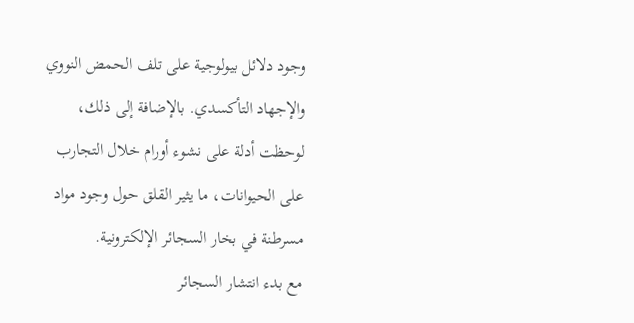وجود دلائل بيولوجية على تلف الحمض النووي والإجهاد التأكسدي. بالإضافة إلى ذلك، لوحظت أدلة على نشوء أورام خلال التجارب على الحيوانات، ما يثير القلق حول وجود مواد مسرطنة في بخار السجائر الإلكترونية.
مع بدء انتشار السجائر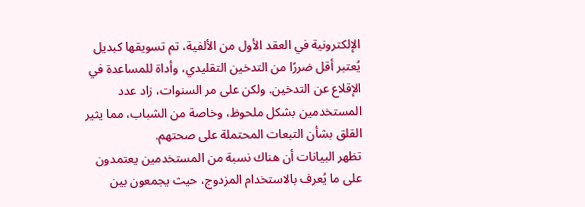الإلكترونية في العقد الأول من الألفية، تم تسويقها كبديل يُعتبر أقل ضررًا من التدخين التقليدي، وأداة للمساعدة في الإقلاع عن التدخين. ولكن على مر السنوات، زاد عدد المستخدمين بشكل ملحوظ، وخاصة من الشباب، مما يثير القلق بشأن التبعات المحتملة على صحتهم.
تظهر البيانات أن هناك نسبة من المستخدمين يعتمدون على ما يُعرف بالاستخدام المزدوج، حيث يجمعون بين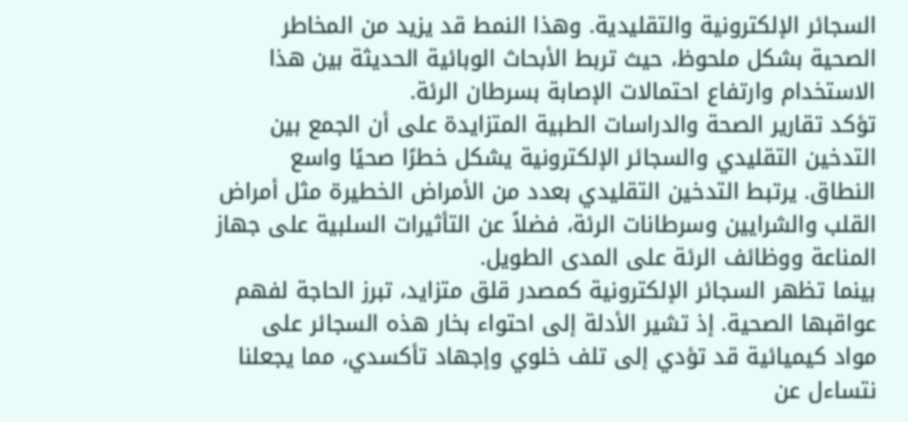السجائر الإلكترونية والتقليدية. وهذا النمط قد يزيد من المخاطر الصحية بشكل ملحوظ، حيث تربط الأبحاث الوبائية الحديثة بين هذا الاستخدام وارتفاع احتمالات الإصابة بسرطان الرئة.
تؤكد تقارير الصحة والدراسات الطبية المتزايدة على أن الجمع بين التدخين التقليدي والسجائر الإلكترونية يشكل خطرًا صحيًا واسع النطاق. يرتبط التدخين التقليدي بعدد من الأمراض الخطيرة مثل أمراض القلب والشرايين وسرطانات الرئة، فضلاً عن التأثيرات السلبية على جهاز المناعة ووظائف الرئة على المدى الطويل.
بينما تظهر السجائر الإلكترونية كمصدر قلق متزايد، تبرز الحاجة لفهم عواقبها الصحية. إذ تشير الأدلة إلى احتواء بخار هذه السجائر على مواد كيميائية قد تؤدي إلى تلف خلوي وإجهاد تأكسدي، مما يجعلنا نتساءل عن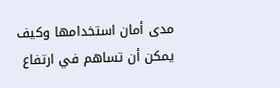مدى أمان استخدامها وكيف يمكن أن تساهم في ارتفاع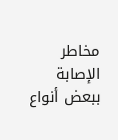مخاطر الإصابة ببعض أنواع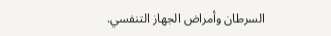السرطان وأمراض الجهاز التنفسي.